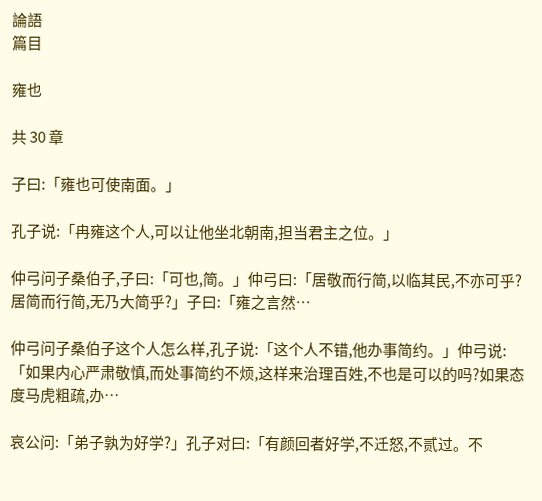論語
篇目

雍也

共 30 章

子曰:「雍也可使南面。」

孔子说:「冉雍这个人,可以让他坐北朝南,担当君主之位。」

仲弓问子桑伯子,子曰:「可也,简。」仲弓曰:「居敬而行简,以临其民,不亦可乎?居简而行简,无乃大简乎?」子曰:「雍之言然…

仲弓问子桑伯子这个人怎么样,孔子说:「这个人不错,他办事简约。」仲弓说:「如果内心严肃敬慎,而处事简约不烦,这样来治理百姓,不也是可以的吗?如果态度马虎粗疏,办…

哀公问:「弟子孰为好学?」孔子对曰:「有颜回者好学,不迁怒,不贰过。不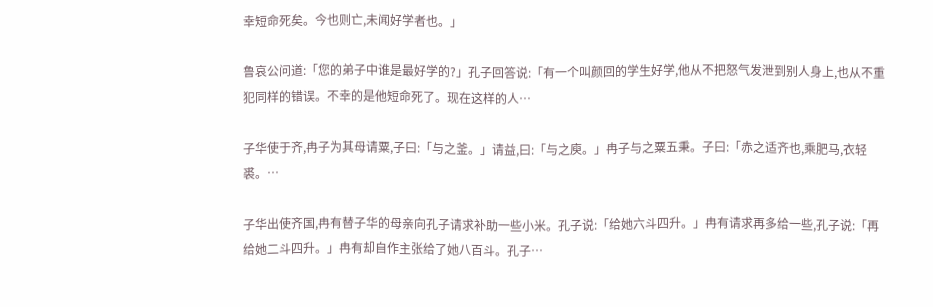幸短命死矣。今也则亡,未闻好学者也。」

鲁哀公问道:「您的弟子中谁是最好学的?」孔子回答说:「有一个叫颜回的学生好学,他从不把怒气发泄到别人身上,也从不重犯同样的错误。不幸的是他短命死了。现在这样的人…

子华使于齐,冉子为其母请粟,子曰:「与之釜。」请益,曰:「与之庾。」冉子与之粟五秉。子曰:「赤之适齐也,乘肥马,衣轻裘。…

子华出使齐国,冉有替子华的母亲向孔子请求补助一些小米。孔子说:「给她六斗四升。」冉有请求再多给一些,孔子说:「再给她二斗四升。」冉有却自作主张给了她八百斗。孔子…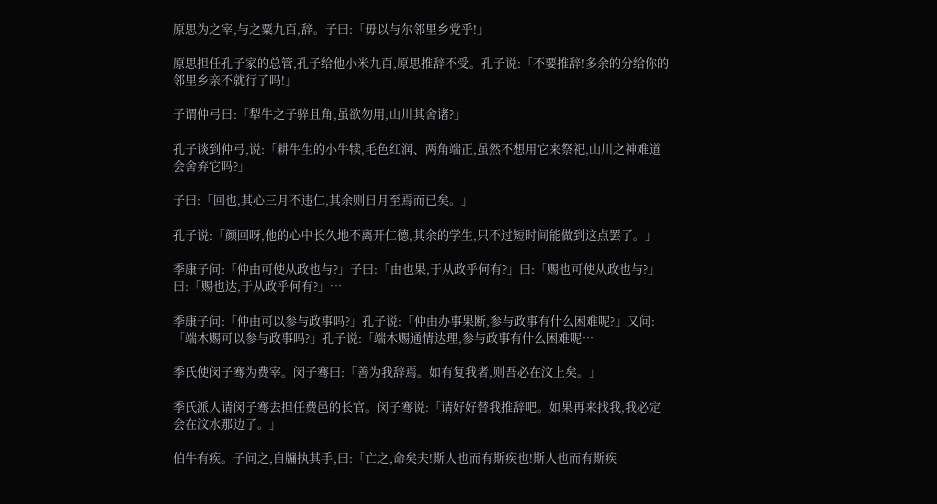原思为之宰,与之粟九百,辞。子曰:「毋以与尔邻里乡党乎!」

原思担任孔子家的总管,孔子给他小米九百,原思推辞不受。孔子说:「不要推辞!多余的分给你的邻里乡亲不就行了吗!」

子谓仲弓曰:「犁牛之子骍且角,虽欲勿用,山川其舍诸?」

孔子谈到仲弓,说:「耕牛生的小牛犊,毛色红润、两角端正,虽然不想用它来祭祀,山川之神难道会舍弃它吗?」

子曰:「回也,其心三月不违仁,其余则日月至焉而已矣。」

孔子说:「颜回呀,他的心中长久地不离开仁德,其余的学生,只不过短时间能做到这点罢了。」

季康子问:「仲由可使从政也与?」子曰:「由也果,于从政乎何有?」曰:「赐也可使从政也与?」曰:「赐也达,于从政乎何有?」…

季康子问:「仲由可以参与政事吗?」孔子说:「仲由办事果断,参与政事有什么困难呢?」又问:「端木赐可以参与政事吗?」孔子说:「端木赐通情达理,参与政事有什么困难呢…

季氏使闵子骞为费宰。闵子骞曰:「善为我辞焉。如有复我者,则吾必在汶上矣。」

季氏派人请闵子骞去担任费邑的长官。闵子骞说:「请好好替我推辞吧。如果再来找我,我必定会在汶水那边了。」

伯牛有疾。子问之,自牖执其手,曰:「亡之,命矣夫!斯人也而有斯疾也!斯人也而有斯疾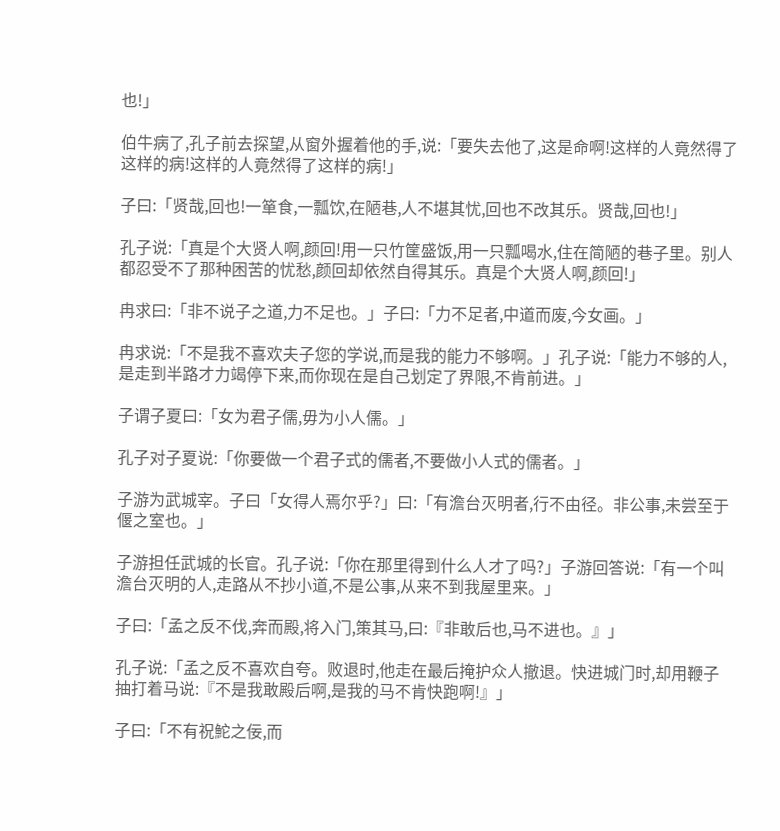也!」

伯牛病了,孔子前去探望,从窗外握着他的手,说:「要失去他了,这是命啊!这样的人竟然得了这样的病!这样的人竟然得了这样的病!」

子曰:「贤哉,回也!一箪食,一瓢饮,在陋巷,人不堪其忧,回也不改其乐。贤哉,回也!」

孔子说:「真是个大贤人啊,颜回!用一只竹筐盛饭,用一只瓢喝水,住在简陋的巷子里。别人都忍受不了那种困苦的忧愁,颜回却依然自得其乐。真是个大贤人啊,颜回!」

冉求曰:「非不说子之道,力不足也。」子曰:「力不足者,中道而废,今女画。」

冉求说:「不是我不喜欢夫子您的学说,而是我的能力不够啊。」孔子说:「能力不够的人,是走到半路才力竭停下来,而你现在是自己划定了界限,不肯前进。」

子谓子夏曰:「女为君子儒,毋为小人儒。」

孔子对子夏说:「你要做一个君子式的儒者,不要做小人式的儒者。」

子游为武城宰。子曰「女得人焉尔乎?」曰:「有澹台灭明者,行不由径。非公事,未尝至于偃之室也。」

子游担任武城的长官。孔子说:「你在那里得到什么人才了吗?」子游回答说:「有一个叫澹台灭明的人,走路从不抄小道,不是公事,从来不到我屋里来。」

子曰:「孟之反不伐,奔而殿,将入门,策其马,曰:『非敢后也,马不进也。』」

孔子说:「孟之反不喜欢自夸。败退时,他走在最后掩护众人撤退。快进城门时,却用鞭子抽打着马说:『不是我敢殿后啊,是我的马不肯快跑啊!』」

子曰:「不有祝鮀之佞,而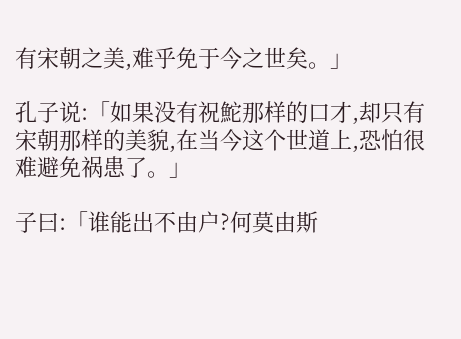有宋朝之美,难乎免于今之世矣。」

孔子说:「如果没有祝鮀那样的口才,却只有宋朝那样的美貌,在当今这个世道上,恐怕很难避免祸患了。」

子曰:「谁能出不由户?何莫由斯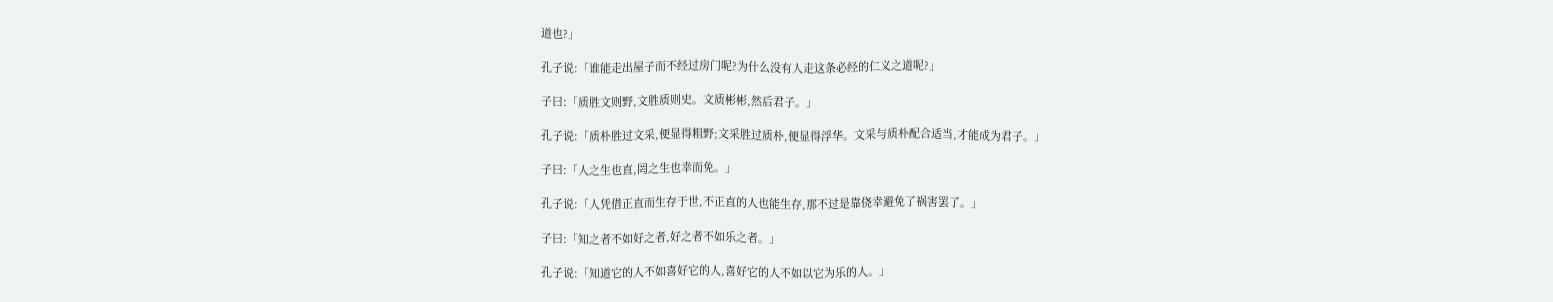道也?」

孔子说:「谁能走出屋子而不经过房门呢?为什么没有人走这条必经的仁义之道呢?」

子曰:「质胜文则野,文胜质则史。文质彬彬,然后君子。」

孔子说:「质朴胜过文采,便显得粗野;文采胜过质朴,便显得浮华。文采与质朴配合适当,才能成为君子。」

子曰:「人之生也直,罔之生也幸而免。」

孔子说:「人凭借正直而生存于世,不正直的人也能生存,那不过是靠侥幸避免了祸害罢了。」

子曰:「知之者不如好之者,好之者不如乐之者。」

孔子说:「知道它的人不如喜好它的人,喜好它的人不如以它为乐的人。」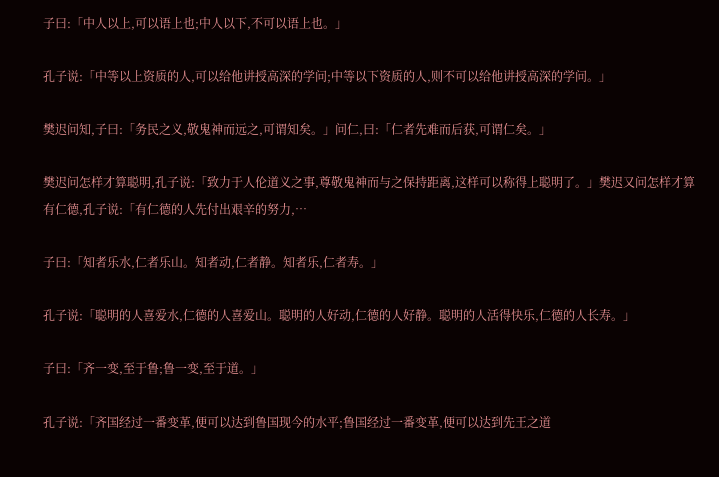子曰:「中人以上,可以语上也;中人以下,不可以语上也。」

孔子说:「中等以上资质的人,可以给他讲授高深的学问;中等以下资质的人,则不可以给他讲授高深的学问。」

樊迟问知,子曰:「务民之义,敬鬼神而远之,可谓知矣。」问仁,曰:「仁者先难而后获,可谓仁矣。」

樊迟问怎样才算聪明,孔子说:「致力于人伦道义之事,尊敬鬼神而与之保持距离,这样可以称得上聪明了。」樊迟又问怎样才算有仁德,孔子说:「有仁德的人先付出艰辛的努力,…

子曰:「知者乐水,仁者乐山。知者动,仁者静。知者乐,仁者寿。」

孔子说:「聪明的人喜爱水,仁德的人喜爱山。聪明的人好动,仁德的人好静。聪明的人活得快乐,仁德的人长寿。」

子曰:「齐一变,至于鲁;鲁一变,至于道。」

孔子说:「齐国经过一番变革,便可以达到鲁国现今的水平;鲁国经过一番变革,便可以达到先王之道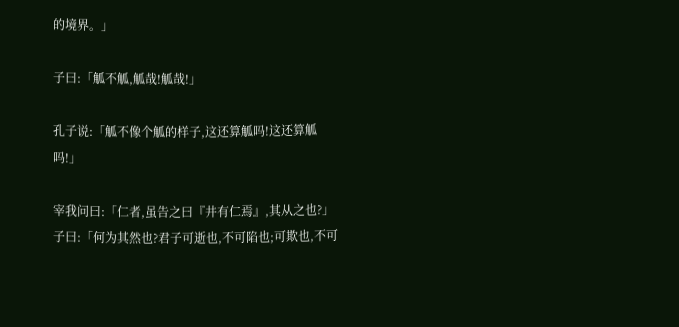的境界。」

子曰:「觚不觚,觚哉!觚哉!」

孔子说:「觚不像个觚的样子,这还算觚吗!这还算觚吗!」

宰我问曰:「仁者,虽告之曰『井有仁焉』,其从之也?」子曰:「何为其然也?君子可逝也,不可陷也;可欺也,不可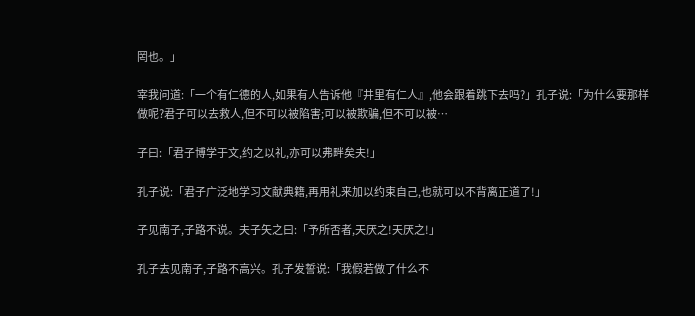罔也。」

宰我问道:「一个有仁德的人,如果有人告诉他『井里有仁人』,他会跟着跳下去吗?」孔子说:「为什么要那样做呢?君子可以去救人,但不可以被陷害;可以被欺骗,但不可以被…

子曰:「君子博学于文,约之以礼,亦可以弗畔矣夫!」

孔子说:「君子广泛地学习文献典籍,再用礼来加以约束自己,也就可以不背离正道了!」

子见南子,子路不说。夫子矢之曰:「予所否者,天厌之!天厌之!」

孔子去见南子,子路不高兴。孔子发誓说:「我假若做了什么不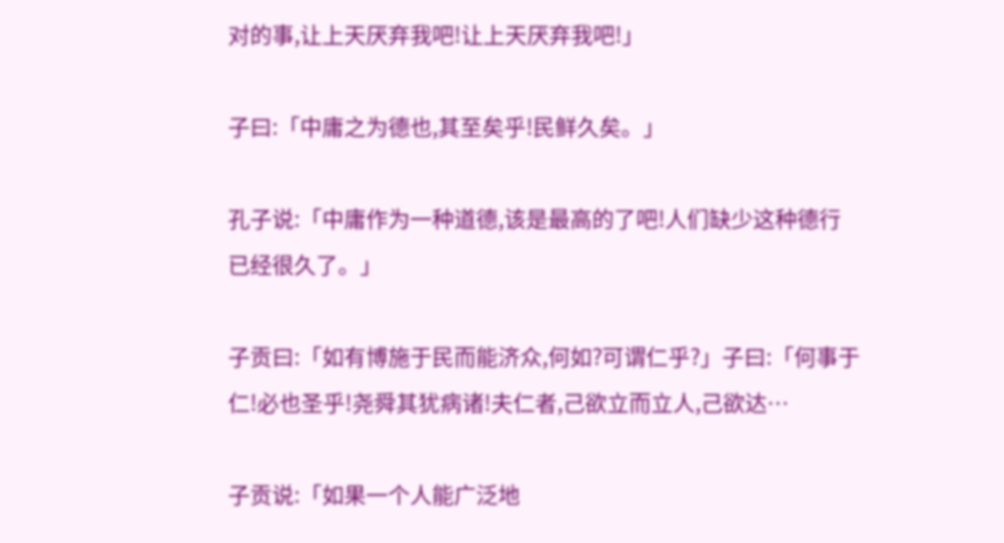对的事,让上天厌弃我吧!让上天厌弃我吧!」

子曰:「中庸之为德也,其至矣乎!民鲜久矣。」

孔子说:「中庸作为一种道德,该是最高的了吧!人们缺少这种德行已经很久了。」

子贡曰:「如有博施于民而能济众,何如?可谓仁乎?」子曰:「何事于仁!必也圣乎!尧舜其犹病诸!夫仁者,己欲立而立人,己欲达…

子贡说:「如果一个人能广泛地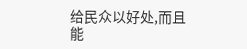给民众以好处,而且能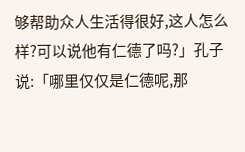够帮助众人生活得很好,这人怎么样?可以说他有仁德了吗?」孔子说:「哪里仅仅是仁德呢,那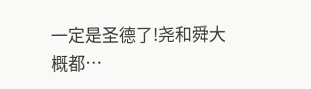一定是圣德了!尧和舜大概都…